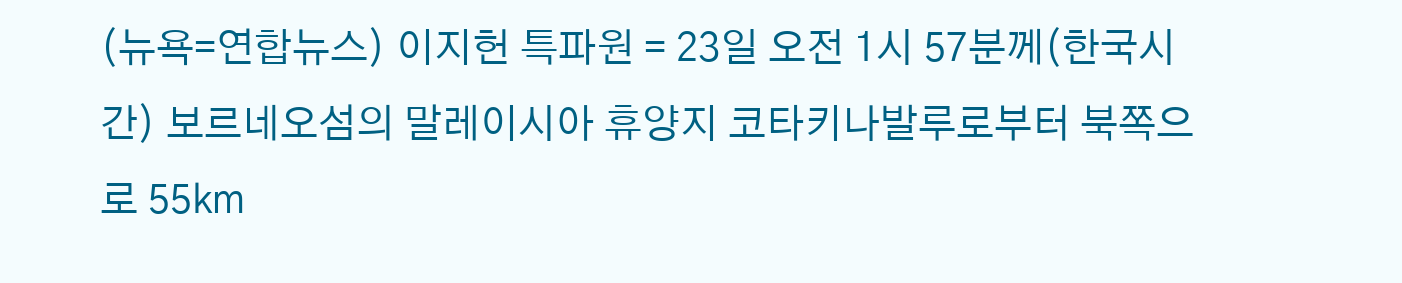(뉴욕=연합뉴스) 이지헌 특파원 = 23일 오전 1시 57분께(한국시간) 보르네오섬의 말레이시아 휴양지 코타키나발루로부터 북쪽으로 55㎞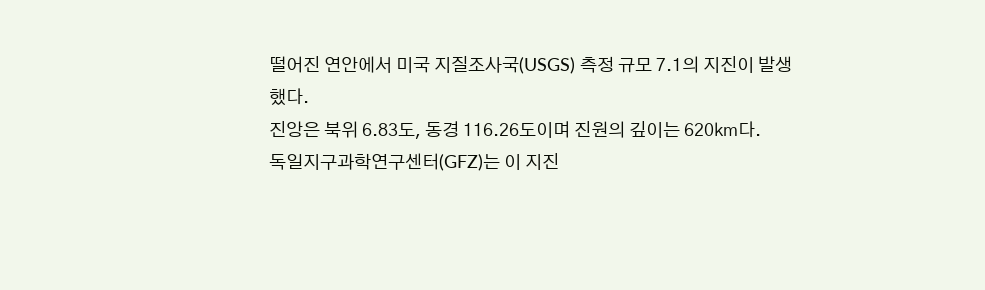떨어진 연안에서 미국 지질조사국(USGS) 측정 규모 7.1의 지진이 발생했다.
진앙은 북위 6.83도, 동경 116.26도이며 진원의 깊이는 620㎞다.
독일지구과학연구센터(GFZ)는 이 지진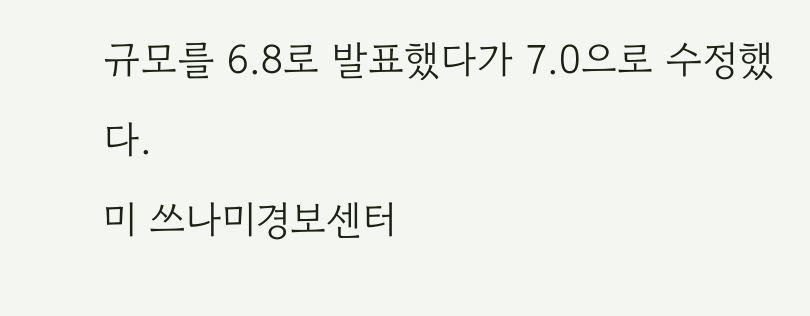규모를 6.8로 발표했다가 7.0으로 수정했다.
미 쓰나미경보센터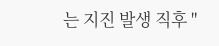는 지진 발생 직후 "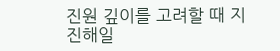진원 깊이를 고려할 때 지진해일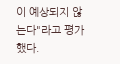이 예상되지 않는다"라고 평가했다.